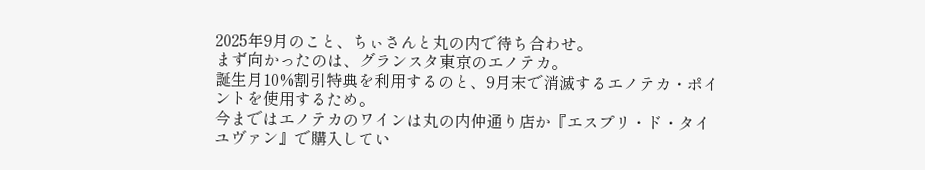2025年9月のこと、ちぃさんと丸の内で待ち合わせ。
まず向かったのは、グランスタ東京のエノテカ。
誕生月10%割引特典を利用するのと、9月末で消滅するエノテカ・ポイントを使用するため。
今まではエノテカのワインは丸の内仲通り店か『エスプリ・ド・タイユヴァン』で購入してい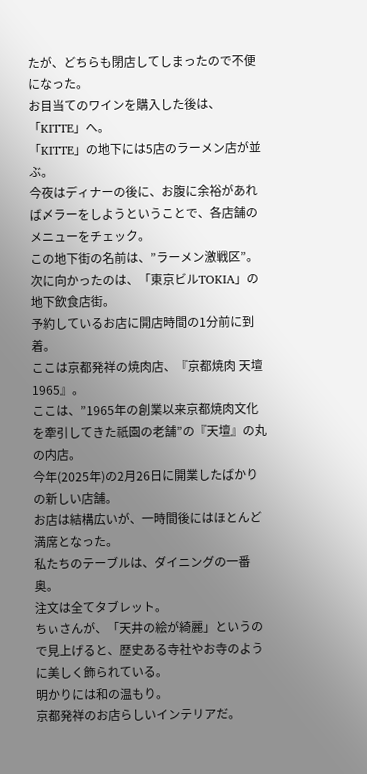たが、どちらも閉店してしまったので不便になった。
お目当てのワインを購入した後は、「KITTE」へ。
「KITTE」の地下には5店のラーメン店が並ぶ。
今夜はディナーの後に、お腹に余裕があれば〆ラーをしようということで、各店舗のメニューをチェック。
この地下街の名前は、”ラーメン激戦区”。
次に向かったのは、「東京ビルTOKIA」の地下飲食店街。
予約しているお店に開店時間の1分前に到着。
ここは京都発祥の焼肉店、『京都焼肉 天壇 1965』。
ここは、”1965年の創業以来京都焼肉文化を牽引してきた祇園の老舗”の『天壇』の丸の内店。
今年(2025年)の2月26日に開業したばかりの新しい店舗。
お店は結構広いが、一時間後にはほとんど満席となった。
私たちのテーブルは、ダイニングの一番奥。
注文は全てタブレット。
ちぃさんが、「天井の絵が綺麗」というので見上げると、歴史ある寺社やお寺のように美しく飾られている。
明かりには和の温もり。
京都発祥のお店らしいインテリアだ。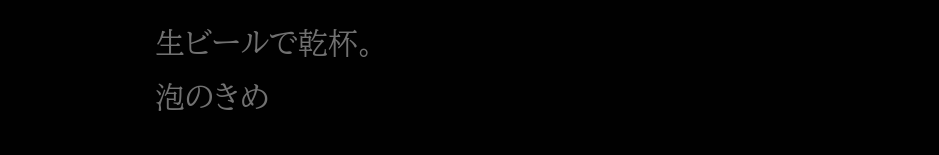生ビールで乾杯。
泡のきめ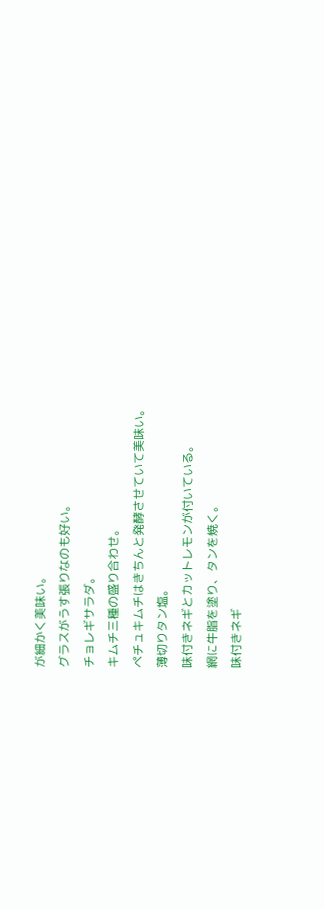が細かく美味い。
グラスがうす張りなのも好い。
チョレギサラダ。
キムチ三種の盛り合わせ。
ペチュキムチはきちんと発酵させていて美味い。
薄切りタン塩。
味付きネギとカットレモンが付いている。
網に牛脂を塗り、タンを焼く。
味付きネギ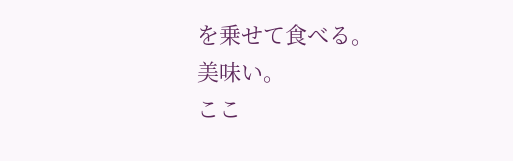を乗せて食べる。
美味い。
ここ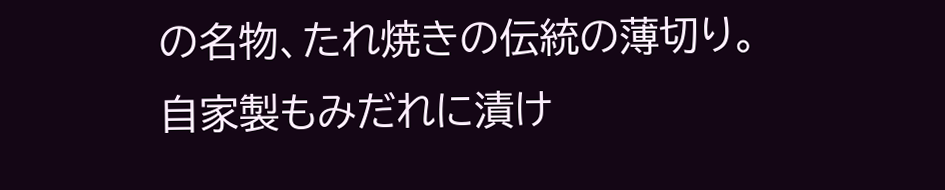の名物、たれ焼きの伝統の薄切り。
自家製もみだれに漬け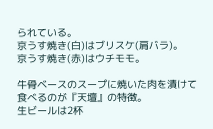られている。
京うす焼き(白)はブリスケ(肩バラ)。
京うす焼き(赤)はウチモモ。

牛骨ベースのスープに焼いた肉を漬けて食べるのが『天壇』の特徴。
生ビールは2杯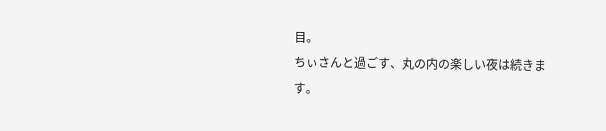目。
ちぃさんと過ごす、丸の内の楽しい夜は続きます。